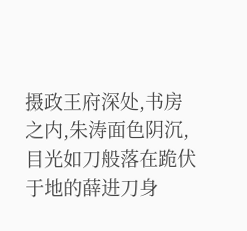摄政王府深处,书房之内,朱涛面色阴沉,目光如刀般落在跪伏于地的薛进刀身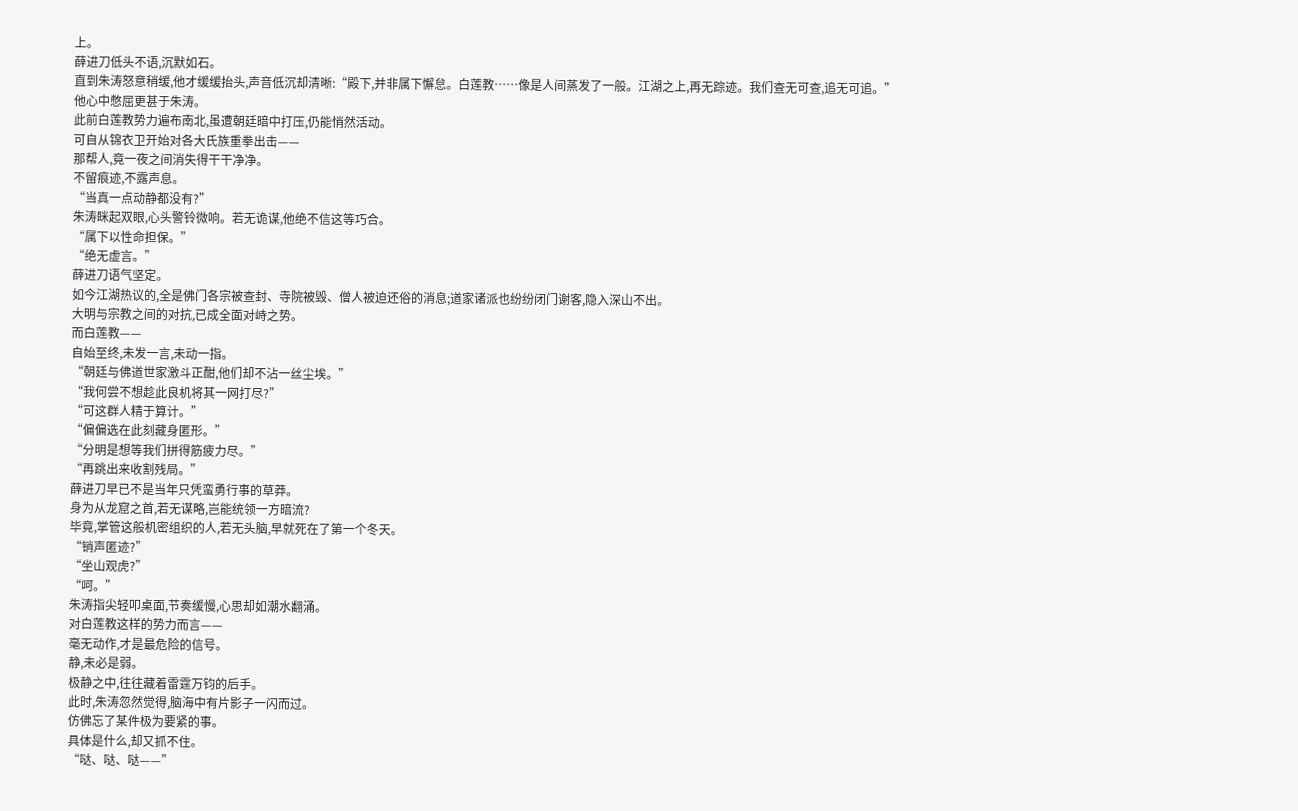上。
薛进刀低头不语,沉默如石。
直到朱涛怒意稍缓,他才缓缓抬头,声音低沉却清晰:“殿下,并非属下懈怠。白莲教……像是人间蒸发了一般。江湖之上,再无踪迹。我们查无可查,追无可追。”
他心中憋屈更甚于朱涛。
此前白莲教势力遍布南北,虽遭朝廷暗中打压,仍能悄然活动。
可自从锦衣卫开始对各大氏族重拳出击——
那帮人,竟一夜之间消失得干干净净。
不留痕迹,不露声息。
“当真一点动静都没有?”
朱涛眯起双眼,心头警铃微响。若无诡谋,他绝不信这等巧合。
“属下以性命担保。”
“绝无虚言。”
薛进刀语气坚定。
如今江湖热议的,全是佛门各宗被查封、寺院被毁、僧人被迫还俗的消息;道家诸派也纷纷闭门谢客,隐入深山不出。
大明与宗教之间的对抗,已成全面对峙之势。
而白莲教——
自始至终,未发一言,未动一指。
“朝廷与佛道世家激斗正酣,他们却不沾一丝尘埃。”
“我何尝不想趁此良机将其一网打尽?”
“可这群人精于算计。”
“偏偏选在此刻藏身匿形。”
“分明是想等我们拼得筋疲力尽。”
“再跳出来收割残局。”
薛进刀早已不是当年只凭蛮勇行事的草莽。
身为从龙窟之首,若无谋略,岂能统领一方暗流?
毕竟,掌管这般机密组织的人,若无头脑,早就死在了第一个冬天。
“销声匿迹?”
“坐山观虎?”
“呵。”
朱涛指尖轻叩桌面,节奏缓慢,心思却如潮水翻涌。
对白莲教这样的势力而言——
毫无动作,才是最危险的信号。
静,未必是弱。
极静之中,往往藏着雷霆万钧的后手。
此时,朱涛忽然觉得,脑海中有片影子一闪而过。
仿佛忘了某件极为要紧的事。
具体是什么,却又抓不住。
“哒、哒、哒——”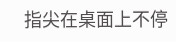指尖在桌面上不停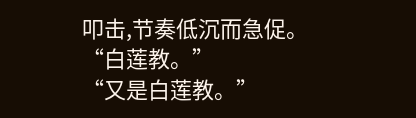叩击,节奏低沉而急促。
“白莲教。”
“又是白莲教。”